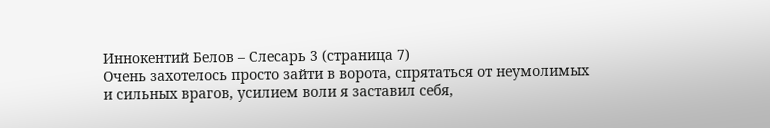Иннокентий Белов – Слесарь 3 (страница 7)
Очень захотелось просто зайти в ворота, спрятаться от неумолимых и сильных врагов, усилием воли я заставил себя,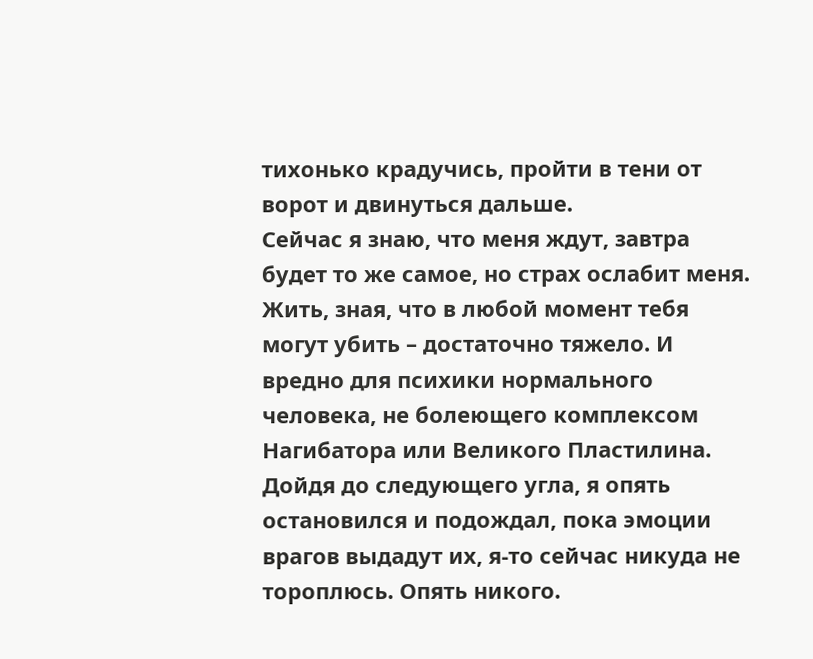тихонько крадучись, пройти в тени от ворот и двинуться дальше.
Сейчас я знаю, что меня ждут, завтра будет то же самое, но страх ослабит меня. Жить, зная, что в любой момент тебя могут убить – достаточно тяжело. И вредно для психики нормального человека, не болеющего комплексом Нагибатора или Великого Пластилина.
Дойдя до следующего угла, я опять остановился и подождал, пока эмоции врагов выдадут их, я-то сейчас никуда не тороплюсь. Опять никого.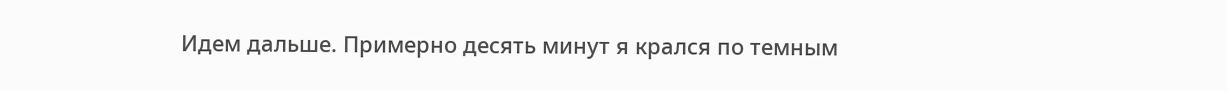Идем дальше. Примерно десять минут я крался по темным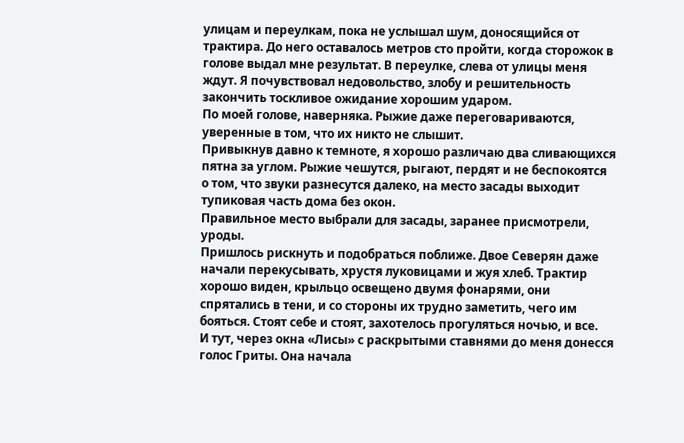улицам и переулкам, пока не услышал шум, доносящийся от трактира. До него оставалось метров сто пройти, когда сторожок в голове выдал мне результат. В переулке, слева от улицы меня ждут. Я почувствовал недовольство, злобу и решительность закончить тоскливое ожидание хорошим ударом.
По моей голове, наверняка. Рыжие даже переговариваются, уверенные в том, что их никто не слышит.
Привыкнув давно к темноте, я хорошо различаю два сливающихся пятна за углом. Рыжие чешутся, рыгают, пердят и не беспокоятся о том, что звуки разнесутся далеко, на место засады выходит тупиковая часть дома без окон.
Правильное место выбрали для засады, заранее присмотрели, уроды.
Пришлось рискнуть и подобраться поближе. Двое Северян даже начали перекусывать, хрустя луковицами и жуя хлеб. Трактир хорошо виден, крыльцо освещено двумя фонарями, они спрятались в тени, и со стороны их трудно заметить, чего им бояться. Стоят себе и стоят, захотелось прогуляться ночью, и все.
И тут, через окна «Лисы» с раскрытыми ставнями до меня донесся голос Гриты. Она начала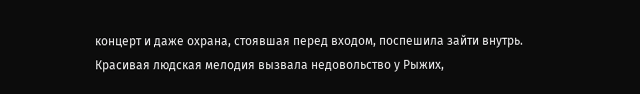концерт и даже охрана, стоявшая перед входом, поспешила зайти внутрь.
Красивая людская мелодия вызвала недовольство у Рыжих,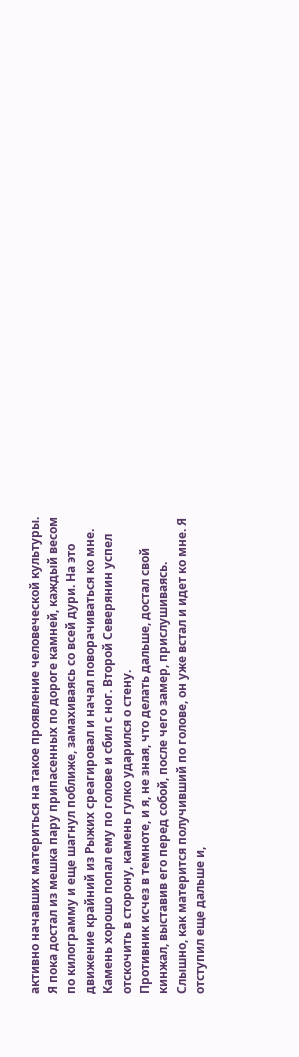активно начавших материться на такое проявление человеческой культуры.
Я пока достал из мешка пару припасенных по дороге камней, каждый весом по килограмму и еще шагнул поближе, замахиваясь со всей дури. На это движение крайний из Рыжих среагировал и начал поворачиваться ко мне. Камень хорошо попал ему по голове и сбил с ног. Второй Северянин успел отскочить в сторону, камень гулко ударился о стену.
Противник исчез в темноте, и я, не зная, что делать дальше, достал свой кинжал, выставив его перед собой, после чего замер, прислушиваясь. Слышно, как матерится получивший по голове, он уже встал и идет ко мне. Я отступил еще дальше и,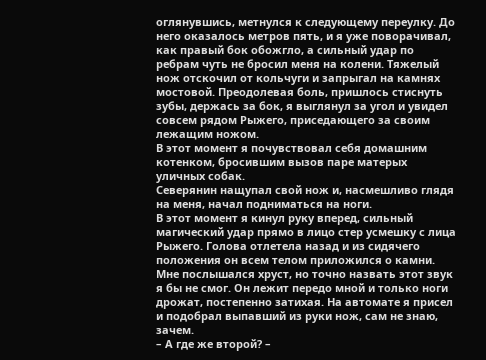оглянувшись, метнулся к следующему переулку. До него оказалось метров пять, и я уже поворачивал, как правый бок обожгло, а сильный удар по ребрам чуть не бросил меня на колени. Тяжелый нож отскочил от кольчуги и запрыгал на камнях мостовой. Преодолевая боль, пришлось стиснуть зубы, держась за бок, я выглянул за угол и увидел совсем рядом Рыжего, приседающего за своим лежащим ножом.
В этот момент я почувствовал себя домашним котенком, бросившим вызов паре матерых уличных собак.
Северянин нащупал свой нож и, насмешливо глядя на меня, начал подниматься на ноги.
В этот момент я кинул руку вперед, сильный магический удар прямо в лицо стер усмешку с лица Рыжего. Голова отлетела назад и из сидячего положения он всем телом приложился о камни. Мне послышался хруст, но точно назвать этот звук я бы не смог. Он лежит передо мной и только ноги дрожат, постепенно затихая. На автомате я присел и подобрал выпавший из руки нож, сам не знаю, зачем.
– А где же второй? –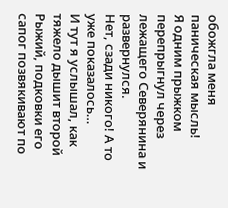обожгла меня паническая мысль!
Я одним прыжком перепрыгнул через лежащего Северянина и развернулся.
Нет, сзади никого! А то уже показалось…
И тут я услышал, как тяжело дышит второй Рыжий, подковки его сапог позвякивают по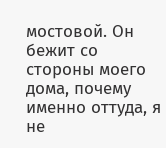мостовой. Он бежит со стороны моего дома, почему именно оттуда, я не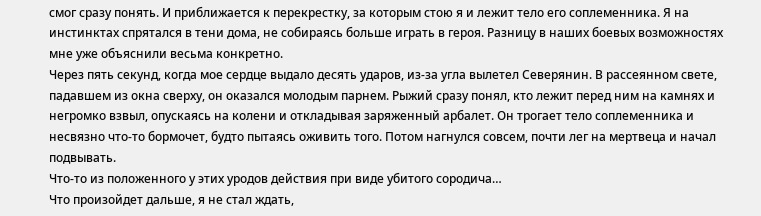смог сразу понять. И приближается к перекрестку, за которым стою я и лежит тело его соплеменника. Я на инстинктах спрятался в тени дома, не собираясь больше играть в героя. Разницу в наших боевых возможностях мне уже объяснили весьма конкретно.
Через пять секунд, когда мое сердце выдало десять ударов, из-за угла вылетел Северянин. В рассеянном свете, падавшем из окна сверху, он оказался молодым парнем. Рыжий сразу понял, кто лежит перед ним на камнях и негромко взвыл, опускаясь на колени и откладывая заряженный арбалет. Он трогает тело соплеменника и несвязно что-то бормочет, будто пытаясь оживить того. Потом нагнулся совсем, почти лег на мертвеца и начал подвывать.
Что-то из положенного у этих уродов действия при виде убитого сородича…
Что произойдет дальше, я не стал ждать,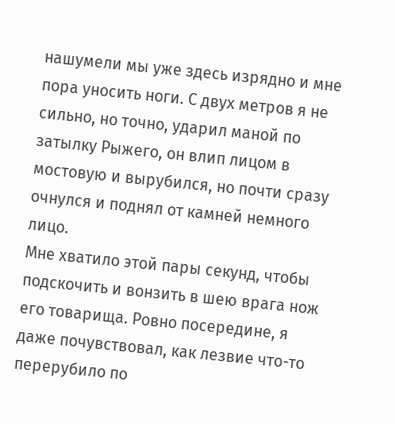нашумели мы уже здесь изрядно и мне пора уносить ноги. С двух метров я не сильно, но точно, ударил маной по затылку Рыжего, он влип лицом в мостовую и вырубился, но почти сразу очнулся и поднял от камней немного лицо.
Мне хватило этой пары секунд, чтобы подскочить и вонзить в шею врага нож его товарища. Ровно посередине, я даже почувствовал, как лезвие что-то перерубило по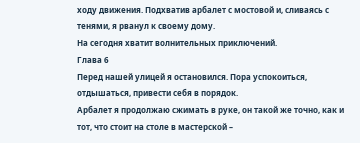ходу движения. Подхватив арбалет с мостовой и, сливаясь с тенями, я рванул к своему дому.
На сегодня хватит волнительных приключений.
Глава 6
Перед нашей улицей я остановился. Пора успокоиться, отдышаться, привести себя в порядок.
Арбалет я продолжаю сжимать в руке, он такой же точно, как и тот, что стоит на столе в мастерской –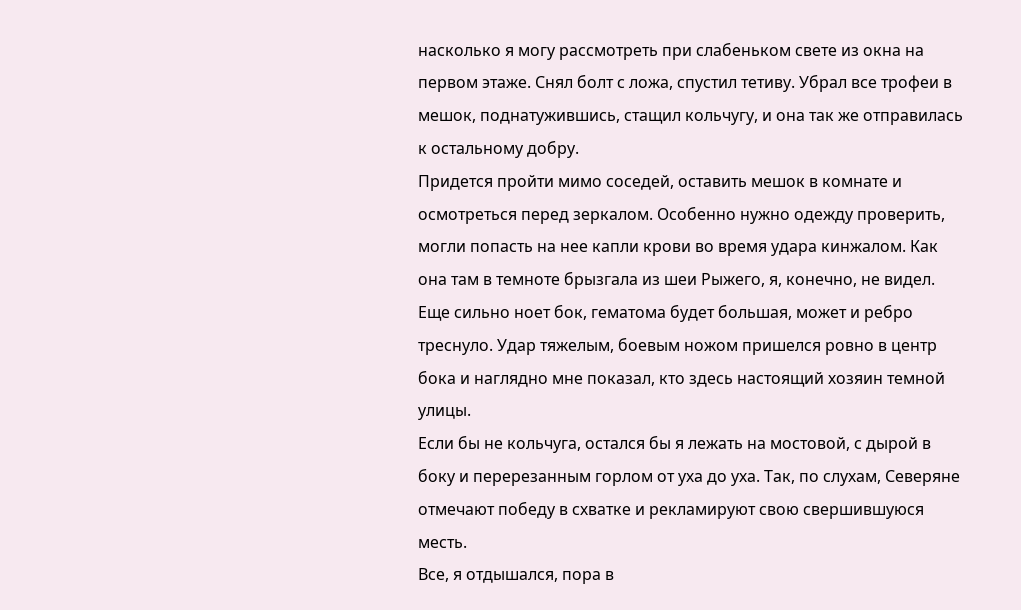насколько я могу рассмотреть при слабеньком свете из окна на первом этаже. Снял болт с ложа, спустил тетиву. Убрал все трофеи в мешок, поднатужившись, стащил кольчугу, и она так же отправилась к остальному добру.
Придется пройти мимо соседей, оставить мешок в комнате и осмотреться перед зеркалом. Особенно нужно одежду проверить, могли попасть на нее капли крови во время удара кинжалом. Как она там в темноте брызгала из шеи Рыжего, я, конечно, не видел.
Еще сильно ноет бок, гематома будет большая, может и ребро треснуло. Удар тяжелым, боевым ножом пришелся ровно в центр бока и наглядно мне показал, кто здесь настоящий хозяин темной улицы.
Если бы не кольчуга, остался бы я лежать на мостовой, с дырой в боку и перерезанным горлом от уха до уха. Так, по слухам, Северяне отмечают победу в схватке и рекламируют свою свершившуюся месть.
Все, я отдышался, пора в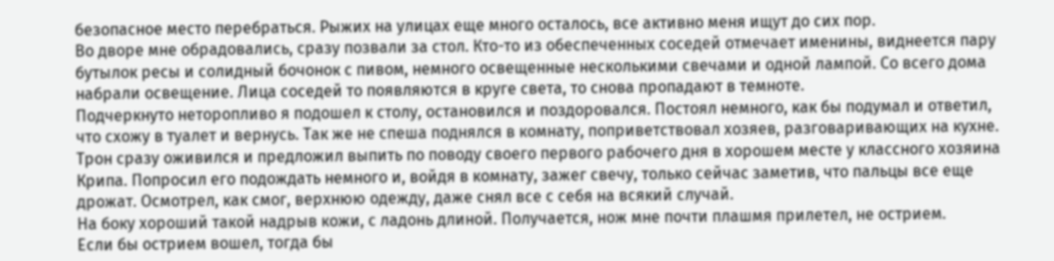безопасное место перебраться. Рыжих на улицах еще много осталось, все активно меня ищут до сих пор.
Во дворе мне обрадовались, сразу позвали за стол. Кто-то из обеспеченных соседей отмечает именины, виднеется пару бутылок ресы и солидный бочонок с пивом, немного освещенные несколькими свечами и одной лампой. Со всего дома набрали освещение. Лица соседей то появляются в круге света, то снова пропадают в темноте.
Подчеркнуто неторопливо я подошел к столу, остановился и поздоровался. Постоял немного, как бы подумал и ответил, что схожу в туалет и вернусь. Так же не спеша поднялся в комнату, поприветствовал хозяев, разговаривающих на кухне. Трон сразу оживился и предложил выпить по поводу своего первого рабочего дня в хорошем месте у классного хозяина Крипа. Попросил его подождать немного и, войдя в комнату, зажег свечу, только сейчас заметив, что пальцы все еще дрожат. Осмотрел, как смог, верхнюю одежду, даже снял все с себя на всякий случай.
На боку хороший такой надрыв кожи, с ладонь длиной. Получается, нож мне почти плашмя прилетел, не острием.
Если бы острием вошел, тогда бы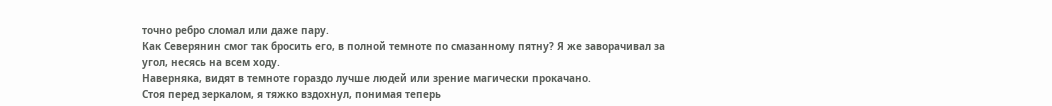точно ребро сломал или даже пару.
Как Северянин смог так бросить его, в полной темноте по смазанному пятну? Я же заворачивал за угол, несясь на всем ходу.
Наверняка, видят в темноте гораздо лучше людей или зрение магически прокачано.
Стоя перед зеркалом, я тяжко вздохнул, понимая теперь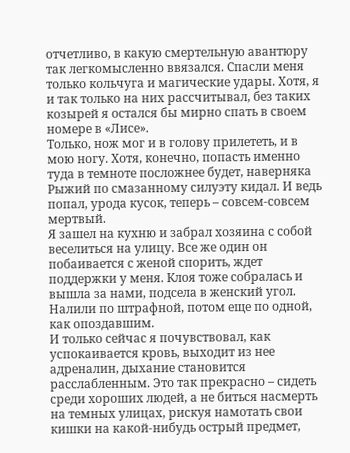отчетливо, в какую смертельную авантюру так легкомысленно ввязался. Спасли меня только кольчуга и магические удары. Хотя, я и так только на них рассчитывал, без таких козырей я остался бы мирно спать в своем номере в «Лисе».
Только, нож мог и в голову прилететь, и в мою ногу. Хотя, конечно, попасть именно туда в темноте посложнее будет, наверняка Рыжий по смазанному силуэту кидал. И ведь попал, урода кусок, теперь – совсем-совсем мертвый.
Я зашел на кухню и забрал хозяина с собой веселиться на улицу. Все же один он побаивается с женой спорить, ждет поддержки у меня. Клоя тоже собралась и вышла за нами, подсела в женский угол.
Налили по штрафной, потом еще по одной, как опоздавшим.
И только сейчас я почувствовал, как успокаивается кровь, выходит из нее адреналин, дыхание становится расслабленным. Это так прекрасно – сидеть среди хороших людей, а не биться насмерть на темных улицах, рискуя намотать свои кишки на какой-нибудь острый предмет,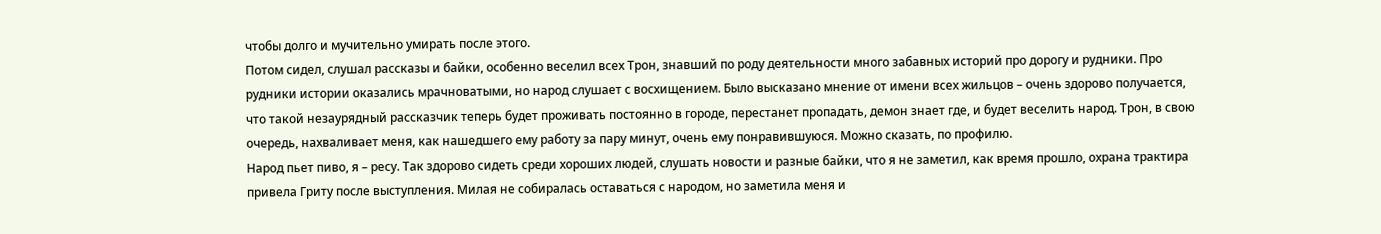чтобы долго и мучительно умирать после этого.
Потом сидел, слушал рассказы и байки, особенно веселил всех Трон, знавший по роду деятельности много забавных историй про дорогу и рудники. Про рудники истории оказались мрачноватыми, но народ слушает с восхищением. Было высказано мнение от имени всех жильцов – очень здорово получается, что такой незаурядный рассказчик теперь будет проживать постоянно в городе, перестанет пропадать, демон знает где, и будет веселить народ. Трон, в свою очередь, нахваливает меня, как нашедшего ему работу за пару минут, очень ему понравившуюся. Можно сказать, по профилю.
Народ пьет пиво, я – ресу. Так здорово сидеть среди хороших людей, слушать новости и разные байки, что я не заметил, как время прошло, охрана трактира привела Гриту после выступления. Милая не собиралась оставаться с народом, но заметила меня и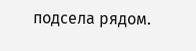подсела рядом.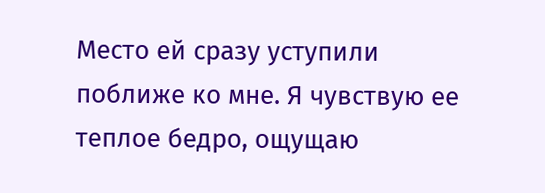Место ей сразу уступили поближе ко мне. Я чувствую ее теплое бедро, ощущаю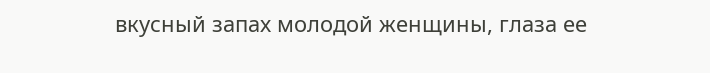вкусный запах молодой женщины, глаза ее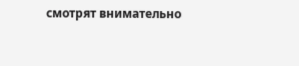смотрят внимательно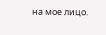на мое лицо.